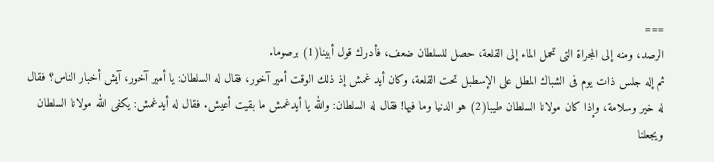===
الرصد، ومنه إلى المجراة التى تحمل الماء إلى القلعة، حصل للسلطان ضعف، فأدرك قول أبينا(1) برصوما.
ثم إله جلس ذات يوم فى الشباك المطل على الإسطبل تحت القلعة، وكان أيد غمش إذ ذلك الوقت أمير آخور، فقال له السلطان: يا أمير آخور، آيش أخبار الناس؟ فقال له خير وسلامة، وإذا كان مولانا السلطان طيبا(2) هو الدنيا وما فيها! فقال له السلطان: والله يا أيدغمش ما بقيت أعيش. فقال له أيدغمش: يكفى الله مولانا السلطان ويجعلنا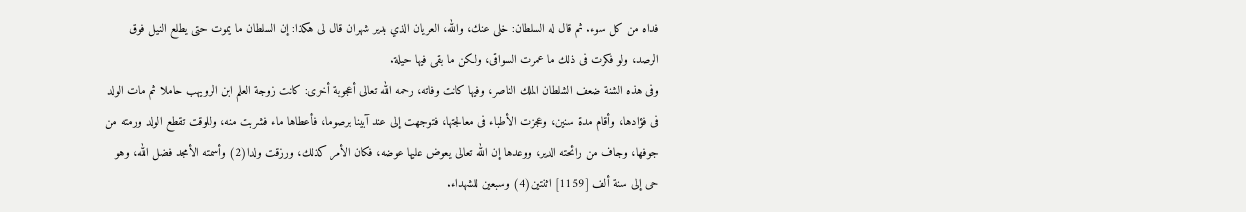فداه من كل سوء. ثم قال له السلطان: خلى عنك، والله، العريان الذي بدير شهران قال لى هكذا: إن السلطان ما يموت حتى يطلع النيل فوق الرصد، ولو فكرت فى ذلك ما عمرت السواقى، ولكن ما بقى فيها حيلة.
وفى هذه الشنة ضعف الشلطان الملك الناصر، وفيها كانت وفاته، رحمه الله تعالى أعجوبة أخرى: كانت زوجة العلم ابن الرويهب حاملا ثم مات الولد فى فؤادها، وأقام مدة سنين، وعجزت الأطباء فى معالجتها، فتوجهت إلى عند آبينا برصوما، فأعطاها ماء فشربت منه، وللوقت تقطع الولد ورمته من جوفها، وجاف من رائحته الدير، ووعدها إن الله تعالى يعوض عليها عوضه، فكان الأمر كذلك، ورزقت ولدا(2) وأسمته الأمجد فضل الله، وهو حى إلى سنة ألف [1159] اثنتين(4) وسبعين للشهداء.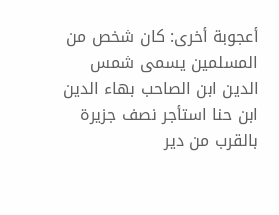أعجوبة أخرى: كان شخص من المسلمين يسمى شمس الدين ابن الصاحب بهاء الدين ابن حنا استأجر نصف جزيرة بالقرب من دير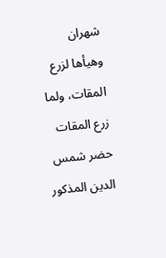شهران وهيأها لزرع المقات، ولما زرع المقات حضر شمس الدين المذكور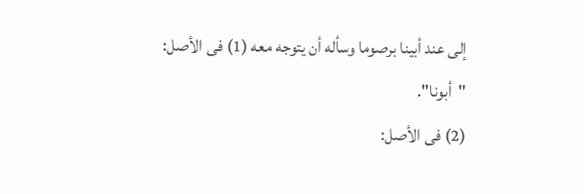إلى عند أبينا برصوما وسأله أن يتوجه معه (1) فى الأصل: "أبونا".
(2) فى الأصل: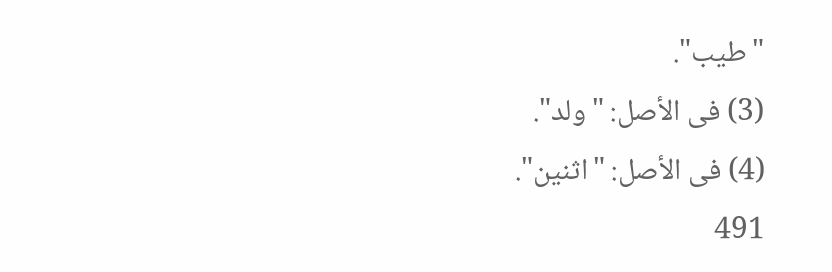"طيب".
(3) فى الأصل: "ولد".
(4) فى الأصل: "اثنين".
491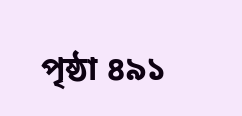পৃষ্ঠা ৪৯১